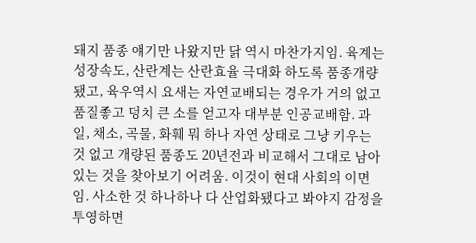돼지 품종 얘기만 나왔지만 닭 역시 마찬가지임. 육계는 성장속도, 산란계는 산란효율 극대화 하도록 품종개량됐고, 육우역시 요새는 자연교배되는 경우가 거의 없고 품질좋고 덩치 큰 소를 얻고자 대부분 인공교배함. 과일, 채소, 곡물, 화훼 뭐 하나 자연 상태로 그냥 키우는 것 없고 개량된 품종도 20년전과 비교해서 그대로 남아 있는 것을 찾아보기 어려움. 이것이 현대 사회의 이면임. 사소한 것 하나하나 다 산업화됐다고 봐야지 감정을 투영하면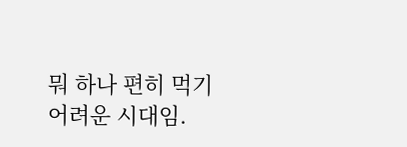뭐 하나 편히 먹기 어려운 시대임.